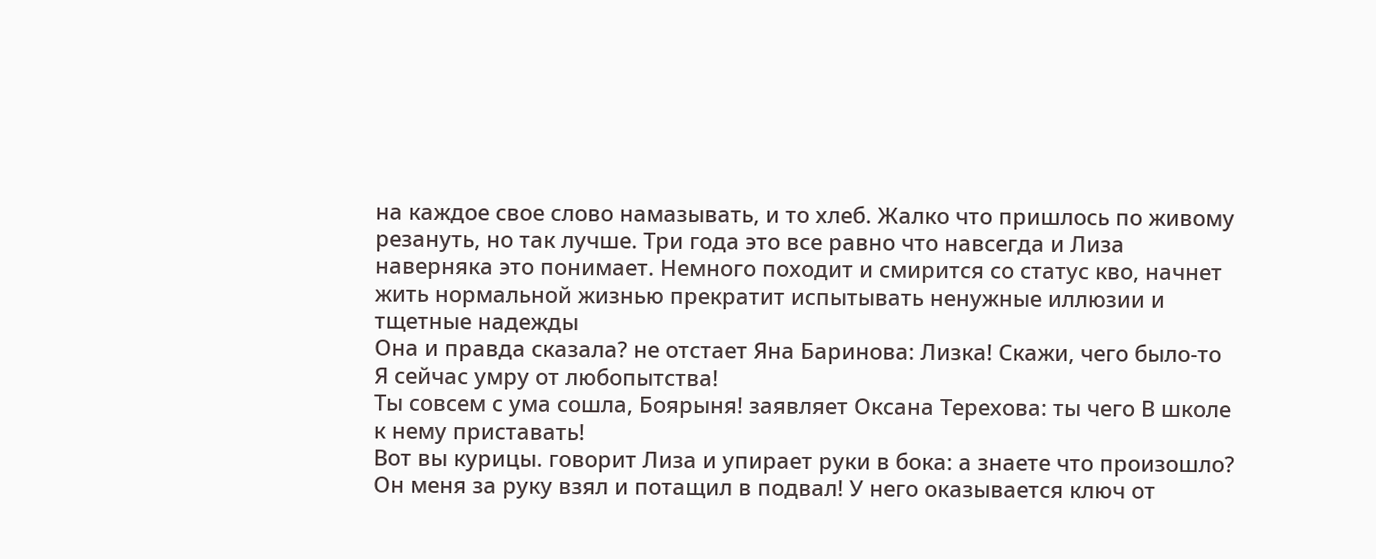на каждое свое слово намазывать, и то хлеб. Жалко что пришлось по живому резануть, но так лучше. Три года это все равно что навсегда и Лиза наверняка это понимает. Немного походит и смирится со статус кво, начнет жить нормальной жизнью прекратит испытывать ненужные иллюзии и тщетные надежды
Она и правда сказала? не отстает Яна Баринова: Лизка! Скажи, чего было-то Я сейчас умру от любопытства!
Ты совсем с ума сошла, Боярыня! заявляет Оксана Терехова: ты чего В школе к нему приставать!
Вот вы курицы. говорит Лиза и упирает руки в бока: а знаете что произошло? Он меня за руку взял и потащил в подвал! У него оказывается ключ от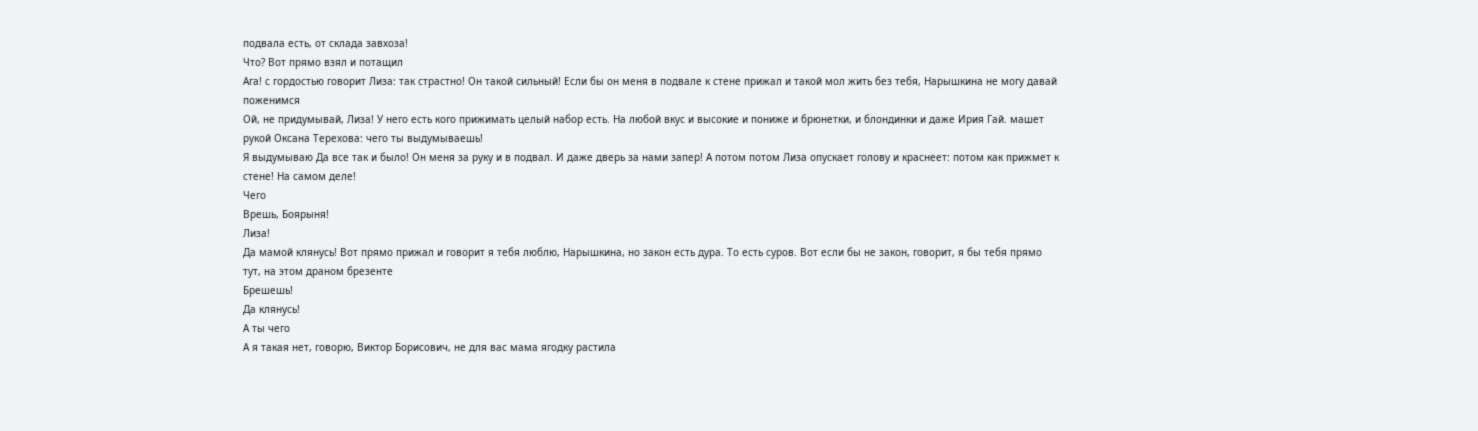подвала есть, от склада завхоза!
Что? Вот прямо взял и потащил
Ага! с гордостью говорит Лиза: так страстно! Он такой сильный! Если бы он меня в подвале к стене прижал и такой мол жить без тебя, Нарышкина не могу давай поженимся
Ой, не придумывай, Лиза! У него есть кого прижимать целый набор есть. На любой вкус и высокие и пониже и брюнетки, и блондинки и даже Ирия Гай. машет рукой Оксана Терехова: чего ты выдумываешь!
Я выдумываю Да все так и было! Он меня за руку и в подвал. И даже дверь за нами запер! А потом потом Лиза опускает голову и краснеет: потом как прижмет к стене! На самом деле!
Чего
Врешь, Боярыня!
Лиза!
Да мамой клянусь! Вот прямо прижал и говорит я тебя люблю, Нарышкина, но закон есть дура. То есть суров. Вот если бы не закон, говорит, я бы тебя прямо тут, на этом драном брезенте
Брешешь!
Да клянусь!
А ты чего
А я такая нет, говорю, Виктор Борисович, не для вас мама ягодку растила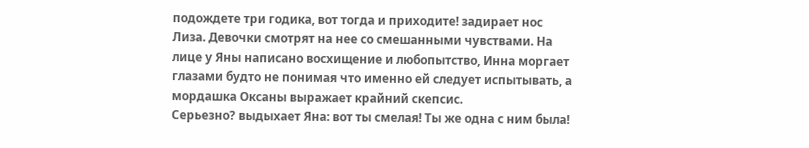подождете три годика, вот тогда и приходите! задирает нос Лиза. Девочки смотрят на нее со смешанными чувствами. На лице у Яны написано восхищение и любопытство, Инна моргает глазами будто не понимая что именно ей следует испытывать, а мордашка Оксаны выражает крайний скепсис.
Серьезно? выдыхает Яна: вот ты смелая! Ты же одна с ним была!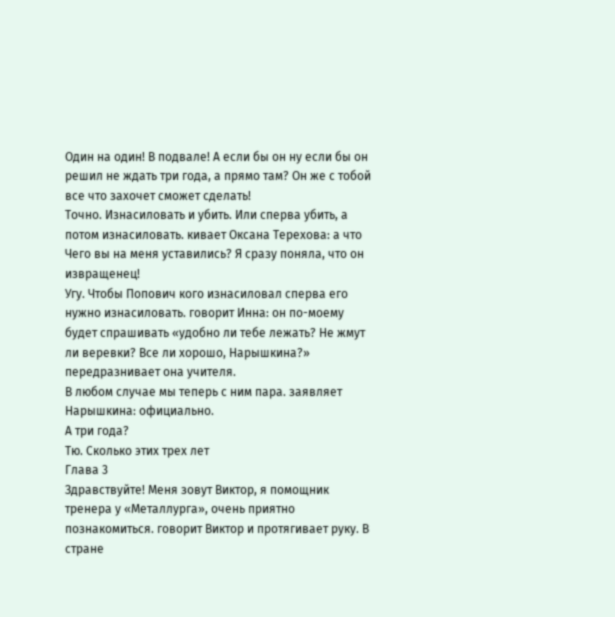Один на один! В подвале! А если бы он ну если бы он решил не ждать три года, а прямо там? Он же с тобой все что захочет сможет сделать!
Точно. Изнасиловать и убить. Или сперва убить, а потом изнасиловать. кивает Оксана Терехова: а что Чего вы на меня уставились? Я сразу поняла, что он извращенец!
Угу. Чтобы Попович кого изнасиловал сперва его нужно изнасиловать. говорит Инна: он по-моему будет спрашивать «удобно ли тебе лежать? Не жмут ли веревки? Все ли хорошо, Нарышкина?» передразнивает она учителя.
В любом случае мы теперь с ним пара. заявляет Нарышкина: официально.
А три года?
Тю. Сколько этих трех лет
Глава 3
Здравствуйте! Меня зовут Виктор, я помощник тренера у «Металлурга», очень приятно познакомиться. говорит Виктор и протягивает руку. В стране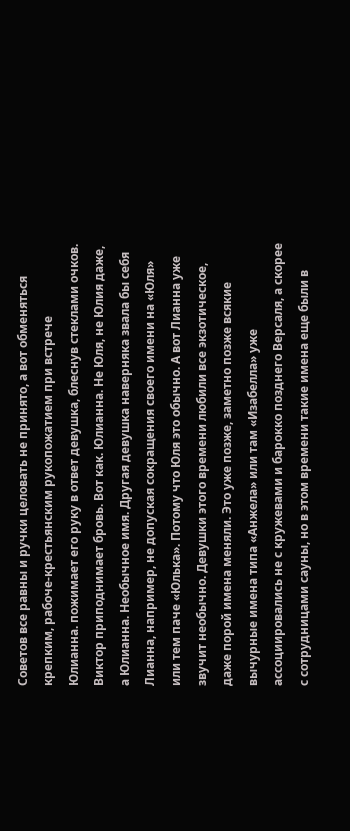Советов все равны и ручки целовать не принято, а вот обменяться крепким, рабоче-крестьянским рукопожатием при встрече
Юлианна. пожимает его руку в ответ девушка, блеснув стеклами очков. Виктор приподнимает бровь. Вот как. Юлианна. Не Юля, не Юлия даже, а Юлианна. Необычное имя. Другая девушка наверняка звала бы себя Лианна, например, не допуская сокращения своего имени на «Юля» или тем паче «Юлька». Потому что Юля это обычно. А вот Лианна уже звучит необычно. Девушки этого времени любили все экзотическое, даже порой имена меняли. Это уже позже, заметно позже всякие вычурные имена типа «Анжела» или там «Изабелла» уже ассоциировались не с кружевами и барокко позднего Версаля, а скорее с сотрудницами сауны, но в этом времени такие имена еще были в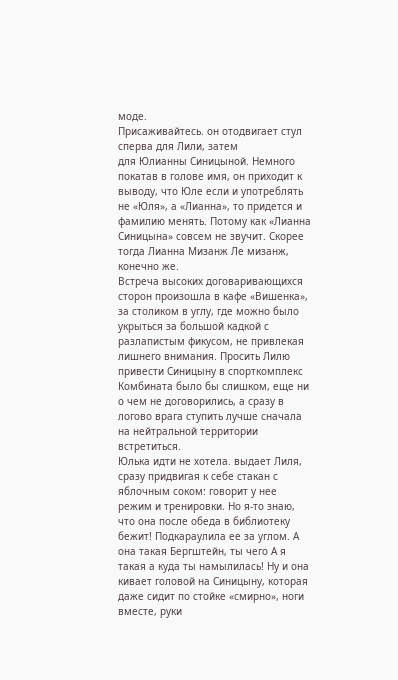моде.
Присаживайтесь. он отодвигает стул сперва для Лили, затем
для Юлианны Синицыной. Немного покатав в голове имя, он приходит к выводу, что Юле если и употреблять не «Юля», а «Лианна», то придется и фамилию менять. Потому как «Лианна Синицына» совсем не звучит. Скорее тогда Лианна Мизанж Ле мизанж, конечно же.
Встреча высоких договаривающихся сторон произошла в кафе «Вишенка», за столиком в углу, где можно было укрыться за большой кадкой с разлапистым фикусом, не привлекая лишнего внимания. Просить Лилю привести Синицыну в спорткомплекс Комбината было бы слишком, еще ни о чем не договорились, а сразу в логово врага ступить лучше сначала на нейтральной территории встретиться.
Юлька идти не хотела. выдает Лиля, сразу придвигая к себе стакан с яблочным соком: говорит у нее режим и тренировки. Но я-то знаю, что она после обеда в библиотеку бежит! Подкараулила ее за углом. А она такая Бергштейн, ты чего А я такая а куда ты намылилась! Ну и она кивает головой на Синицыну, которая даже сидит по стойке «смирно», ноги вместе, руки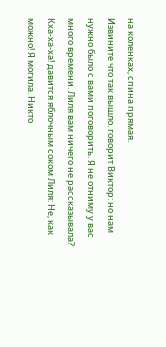на коленках, спина прямая.
Извините что так вышло. говорит Виктор: но нам нужно было с вами поговорить. Я не отниму у вас много времени. Лиля вам ничего не рассказывала?
Кха-ха-ха! давится яблочным соком Лиля: Не, как можно! Я могила. Никто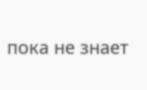пока не знает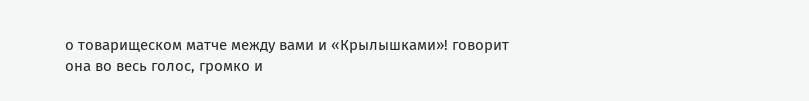о товарищеском матче между вами и «Крылышками»! говорит она во весь голос, громко и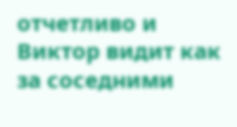отчетливо и Виктор видит как за соседними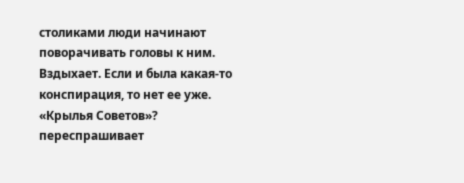столиками люди начинают поворачивать головы к ним. Вздыхает. Если и была какая-то конспирация, то нет ее уже.
«Крылья Советов»? переспрашивает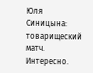Юля Синицына: товарищеский матч. Интересно.